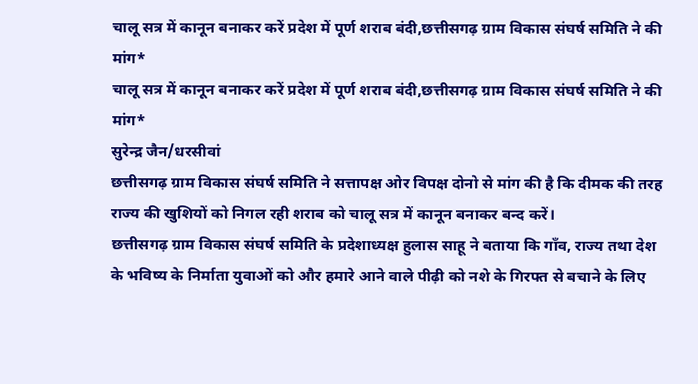चालू सत्र में कानून बनाकर करें प्रदेश में पूर्ण शराब बंदी,छत्तीसगढ़ ग्राम विकास संघर्ष समिति ने की मांग*
चालू सत्र में कानून बनाकर करें प्रदेश में पूर्ण शराब बंदी,छत्तीसगढ़ ग्राम विकास संघर्ष समिति ने की मांग*
सुरेन्द्र जैन/धरसीवां
छत्तीसगढ़ ग्राम विकास संघर्ष समिति ने सत्तापक्ष ओर विपक्ष दोनो से मांग की है कि दीमक की तरह राज्य की खुशियों को निगल रही शराब को चालू सत्र में कानून बनाकर बन्द करें।
छत्तीसगढ़ ग्राम विकास संघर्ष समिति के प्रदेशाध्यक्ष हुलास साहू ने बताया कि गाँव, राज्य तथा देश के भविष्य के निर्माता युवाओं को और हमारे आने वाले पीढ़ी को नशे के गिरफ्त से बचाने के लिए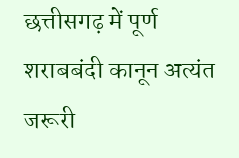छत्तीसगढ़ में पूर्ण शराबबंदी कानून अत्यंत जरूरी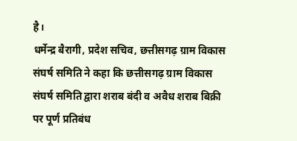है।
धर्मेन्द्र बैरागी, प्रदेश सचिव, छत्तीसगढ़ ग्राम विकास संघर्ष समिति ने कहा कि छत्तीसगढ़ ग्राम विकास संघर्ष समिति द्वारा शराब बंदी व अवैध शराब बिक्री पर पूर्ण प्रतिबंध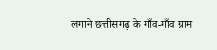लगाने छत्तीसगढ़ के गाँव-गाँव ग्राम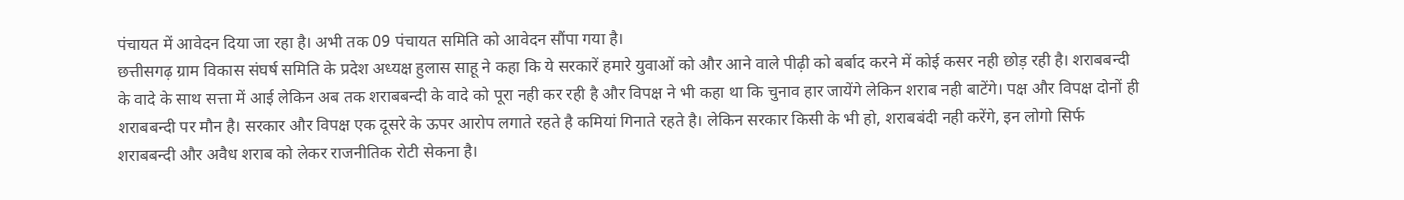पंचायत में आवेदन दिया जा रहा है। अभी तक 09 पंचायत समिति को आवेदन सौंपा गया है।
छत्तीसगढ़ ग्राम विकास संघर्ष समिति के प्रदेश अध्यक्ष हुलास साहू ने कहा कि ये सरकारें हमारे युवाओं को और आने वाले पीढ़ी को बर्बाद करने में कोई कसर नही छोड़ रही है। शराबबन्दी के वादे के साथ सत्ता में आई लेकिन अब तक शराबबन्दी के वादे को पूरा नही कर रही है और विपक्ष ने भी कहा था कि चुनाव हार जायेंगे लेकिन शराब नही बाटेंगे। पक्ष और विपक्ष दोनों ही शराबबन्दी पर मौन है। सरकार और विपक्ष एक दूसरे के ऊपर आरोप लगाते रहते है कमियां गिनाते रहते है। लेकिन सरकार किसी के भी हो, शराबबंदी नही करेंगे, इन लोगो सिर्फ शराबबन्दी और अवैध शराब को लेकर राजनीतिक रोटी सेकना है।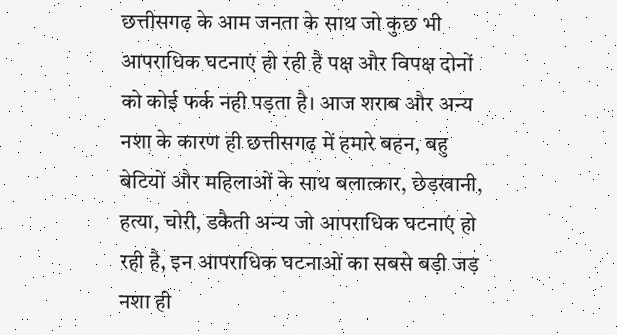छत्तीसगढ़ के आम जनता के साथ जो कुछ भी आपराधिक घटनाएं हो रही है पक्ष और विपक्ष दोनों को कोई फर्क नही पड़ता है। आज शराब और अन्य नशा के कारण ही छत्तीसगढ़ में हमारे बहन, बहु बेटियों और महिलाओं के साथ बलात्कार, छेड़खानी, हत्या, चोरी, डकैती अन्य जो आपराधिक घटनाएं हो रही है, इन आपराधिक घटनाओं का सबसे बड़ी जड़ नशा ही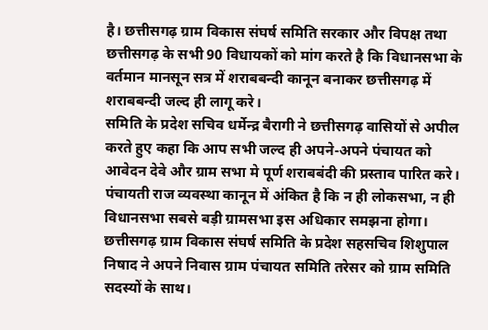है। छत्तीसगढ़ ग्राम विकास संघर्ष समिति सरकार और विपक्ष तथा छत्तीसगढ़ के सभी 90 विधायकों को मांग करते है कि विधानसभा के वर्तमान मानसून सत्र में शराबबन्दी कानून बनाकर छत्तीसगढ़ में शराबबन्दी जल्द ही लागू करे।
समिति के प्रदेश सचिव धर्मेन्द्र बैरागी ने छत्तीसगढ़ वासियों से अपील करते हुए कहा कि आप सभी जल्द ही अपने-अपने पंचायत को आवेदन देवे और ग्राम सभा मे पूर्ण शराबबंदी की प्रस्ताव पारित करे। पंचायती राज व्यवस्था कानून में अंकित है कि न ही लोकसभा, न ही विधानसभा सबसे बड़ी ग्रामसभा इस अधिकार समझना होगा।
छत्तीसगढ़ ग्राम विकास संघर्ष समिति के प्रदेश सहसचिव शिशुपाल निषाद ने अपने निवास ग्राम पंचायत समिति तरेसर को ग्राम समिति सदस्यों के साथ।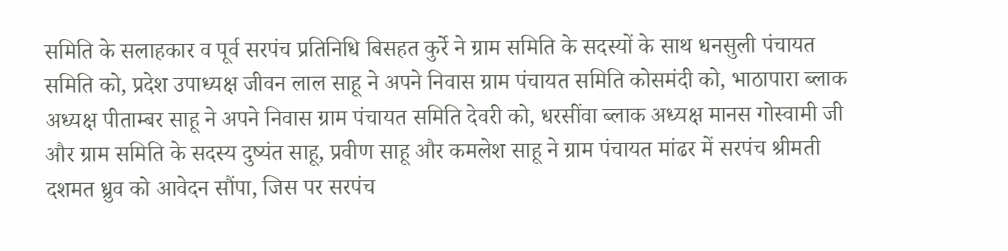समिति के सलाहकार व पूर्व सरपंच प्रतिनिधि बिसहत कुर्रे ने ग्राम समिति के सदस्यों के साथ धनसुली पंचायत समिति को, प्रदेश उपाध्यक्ष जीवन लाल साहू ने अपने निवास ग्राम पंचायत समिति कोसमंदी को, भाठापारा ब्लाक अध्यक्ष पीताम्बर साहू ने अपने निवास ग्राम पंचायत समिति देवरी को, धरसींवा ब्लाक अध्यक्ष मानस गोस्वामी जी और ग्राम समिति के सदस्य दुष्यंत साहू, प्रवीण साहू और कमलेश साहू ने ग्राम पंचायत मांढर में सरपंच श्रीमती दशमत ध्रुव को आवेदन सौंपा, जिस पर सरपंच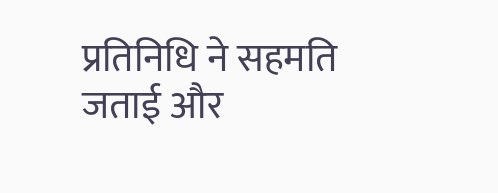प्रतिनिधि ने सहमति जताई और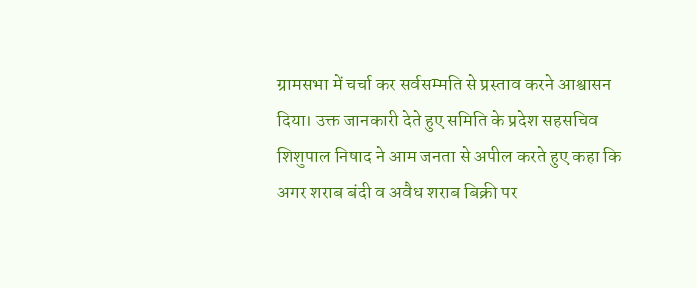ग्रामसभा में चर्चा कर सर्वसम्मति से प्रस्ताव करने आश्वासन दिया। उक्त जानकारी देते हुए समिति के प्रदेश सहसचिव शिशुपाल निषाद ने आम जनता से अपील करते हुए कहा कि अगर शराब बंदी व अवैध शराब बिक्री पर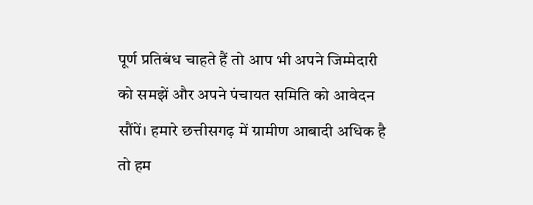पूर्ण प्रतिबंध चाहते हैं तो आप भी अपने जिम्मेदारी को समझें और अपने पंचायत समिति को आवेदन सौंपें। हमारे छत्तीसगढ़ में ग्रामीण आबादी अधिक है तो हम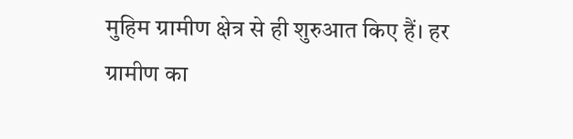मुहिम ग्रामीण क्षेत्र से ही शुरुआत किए हैं। हर ग्रामीण का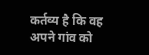कर्तव्य है कि वह अपने गांव को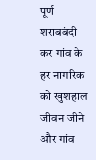पूर्ण शराबबंदी कर गांव के हर नागरिक को खुशहाल जीवन जीने और गांव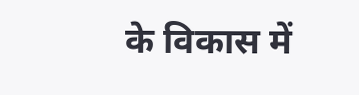के विकास में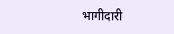भागीदारी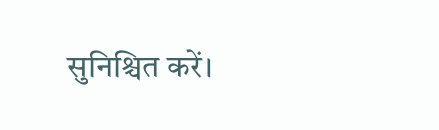सुनिश्चित करें।